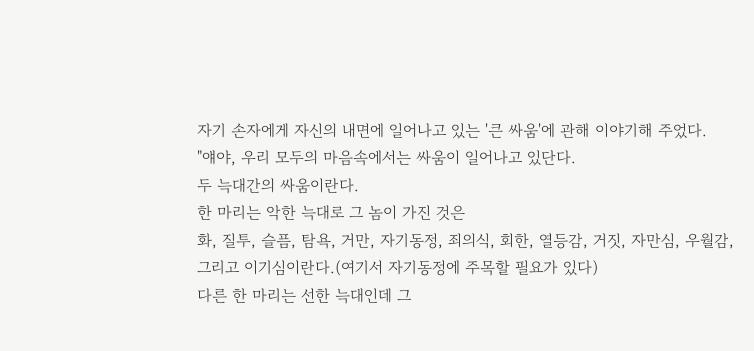자기 손자에게 자신의 내면에 일어나고 있는 '큰 싸움'에 관해 이야기해 주었다.
"얘야, 우리 모두의 마음속에서는 싸움이 일어나고 있단다.
두 늑대간의 싸움이란다.
한 마리는 악한 늑대로 그 놈이 가진 것은
화, 질투, 슬픔, 탐욕, 거만, 자기동정, 죄의식, 회한, 열등감, 거짓, 자만심, 우월감,
그리고 이기심이란다.(여기서 자기동정에 주목할 필요가 있다)
다른 한 마리는 선한 늑대인데 그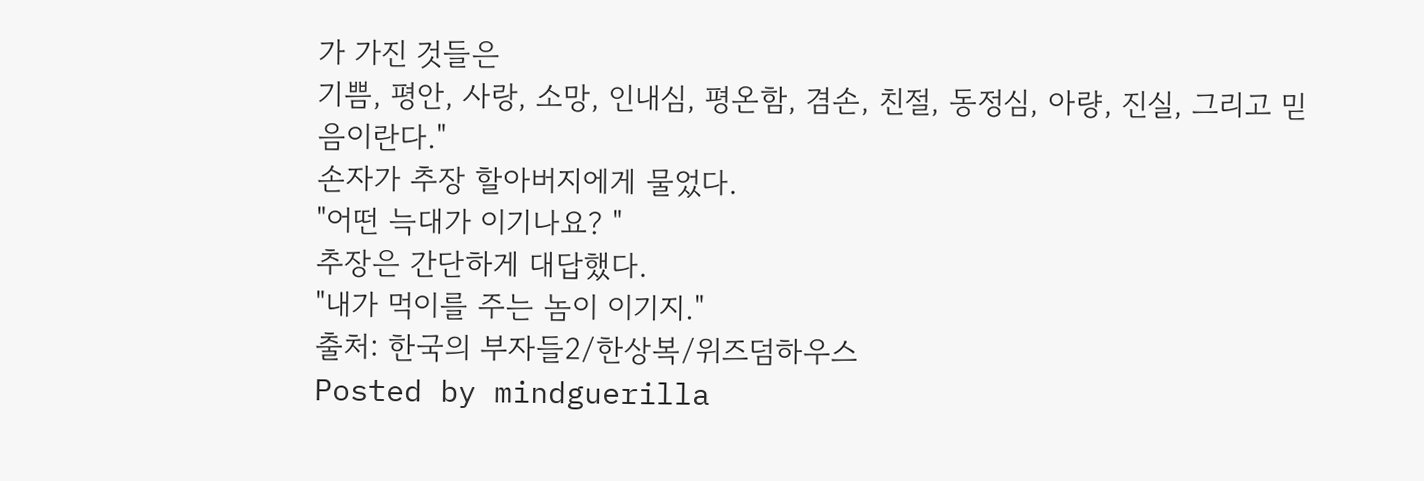가 가진 것들은
기쁨, 평안, 사랑, 소망, 인내심, 평온함, 겸손, 친절, 동정심, 아량, 진실, 그리고 믿음이란다."
손자가 추장 할아버지에게 물었다.
"어떤 늑대가 이기나요? "
추장은 간단하게 대답했다.
"내가 먹이를 주는 놈이 이기지."
출처: 한국의 부자들2/한상복/위즈덤하우스
Posted by mindguerilla